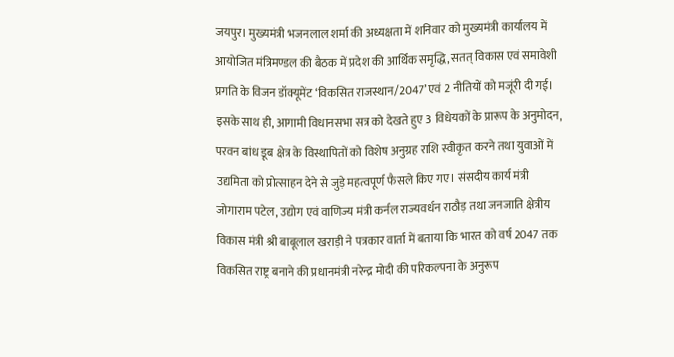जयपुर। मुख्यमंत्री भजनलाल शर्मा की अध्यक्षता में शनिवार को मुख्यमंत्री कार्यालय में आयोजित मंत्रिमण्डल की बैठक में प्रदेश की आर्थिक समृद्धि, सतत् विकास एवं समावेशी प्रगति के विजन डॉक्यूमेंट ‘विकसित राजस्थान/2047’ एवं 2 नीतियों को मजूंरी दी गई। इसके साथ ही, आगामी विधानसभा सत्र को देखते हुए 3 विधेयकों के प्रारूप के अनुमोदन, परवन बांध डूब क्षेत्र के विस्थापितों को विशेष अनुग्रह राशि स्वीकृत करने तथा युवाओं में उद्यमिता को प्रोत्साहन देने से जुड़े महत्वपूर्ण फैसले किए गए। संसदीय कार्य मंत्री जोगाराम पटेल, उद्योग एवं वाणिज्य मंत्री कर्नल राज्यवर्धन राठौड़ तथा जनजाति क्षेत्रीय विकास मंत्री श्री बाबूलाल खराड़ी ने पत्रकार वार्ता में बताया कि भारत को वर्ष 2047 तक विकसित राष्ट्र बनाने की प्रधानमंत्री नरेन्द्र मोदी की परिकल्पना के अनुरूप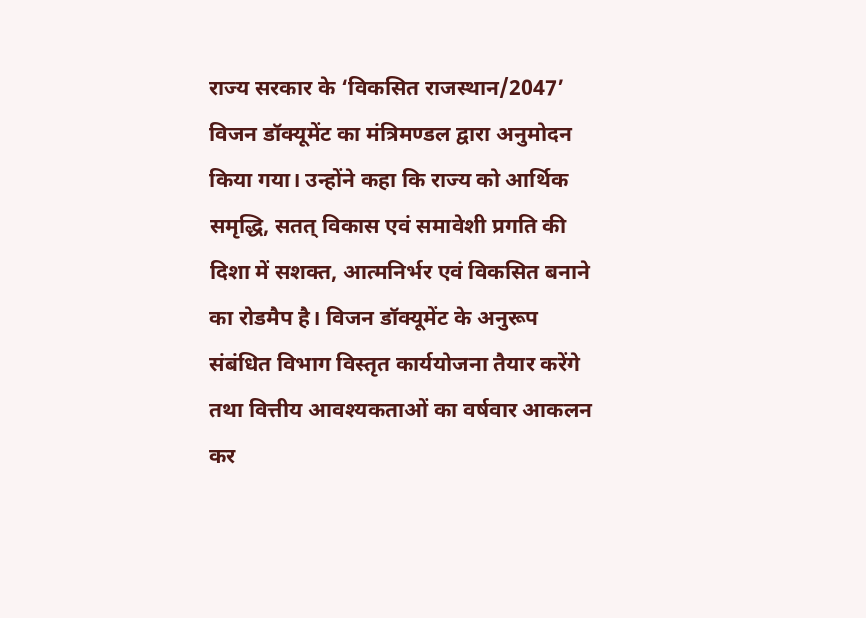राज्य सरकार के ‘विकसित राजस्थान/2047’ विजन डॉक्यूमेंट का मंत्रिमण्डल द्वारा अनुमोदन किया गया। उन्होंने कहा कि राज्य को आर्थिक समृद्धि, सतत् विकास एवं समावेशी प्रगति की दिशा में सशक्त, आत्मनिर्भर एवं विकसित बनाने का रोडमैप है। विजन डॉक्यूमेंट के अनुरूप संबंधित विभाग विस्तृत कार्ययोजना तैयार करेंगे तथा वित्तीय आवश्यकताओं का वर्षवार आकलन कर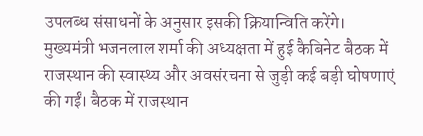उपलब्ध संसाधनों के अनुसार इसकी क्रियान्विति करेंगे।
मुख्यमंत्री भजनलाल शर्मा की अध्यक्षता में हुई कैबिनेट बैठक में राजस्थान की स्वास्थ्य और अवसंरचना से जुड़ी कई बड़ी घोषणाएं की गईं। बैठक में राजस्थान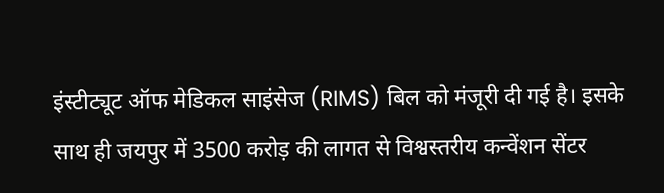इंस्टीट्यूट ऑफ मेडिकल साइंसेज (RIMS) बिल को मंजूरी दी गई है। इसके साथ ही जयपुर में 3500 करोड़ की लागत से विश्वस्तरीय कन्वेंशन सेंटर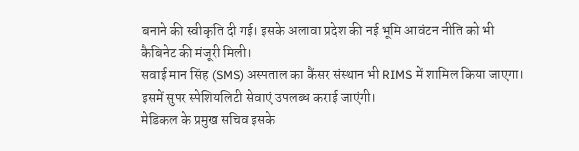बनाने की स्वीकृति दी गई। इसके अलावा प्रदेश की नई भूमि आवंटन नीति को भी कैबिनेट की मंजूरी मिली।
सवाई मान सिंह (SMS) अस्पताल का कैंसर संस्थान भी RIMS में शामिल किया जाएगा।
इसमें सुपर स्पेशियलिटी सेवाएं उपलब्ध कराई जाएंगी।
मेडिकल के प्रमुख सचिव इसके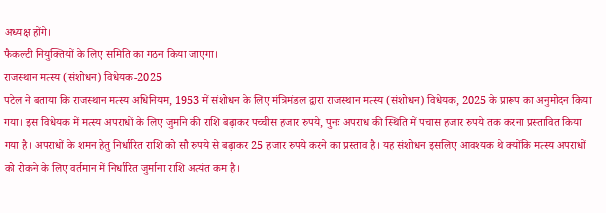अध्यक्ष होंगे।
फैकल्टी नियुक्तियों के लिए समिति का गठन किया जाएगा।
राजस्थान मत्स्य (संशोधन) विधेयक-2025
पटेल ने बताया कि राजस्थान मत्स्य अधिनियम, 1953 में संशोधन के लिए मंत्रिमंडल द्वारा राजस्थान मत्स्य (संशोधन) विधेयक, 2025 के प्रारूप का अनुमोदन किया गया। इस विधेयक में मत्स्य अपराधों के लिए जुर्माने की राशि बढ़ाकर पच्चीस हजार रुपये, पुनः अपराध की स्थिति में पचास हजार रुपये तक करना प्रस्तावित किया गया है। अपराधों के शमन हेतु निर्धारित राशि को सौ रुपये से बढ़ाकर 25 हजार रुपये करने का प्रस्ताव है। यह संशोधन इसलिए आवश्यक थे क्योंकि मत्स्य अपराधों को रोकने के लिए वर्तमान में निर्धारित जुर्माना राशि अत्यंत कम है।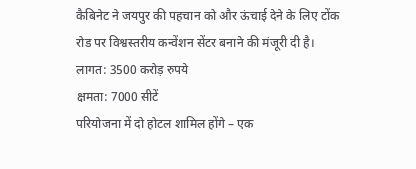कैबिनेट ने जयपुर की पहचान को और ऊंचाई देने के लिए टोंक रोड पर विश्वस्तरीय कन्वेंशन सेंटर बनाने की मंजूरी दी है।
लागत: 3500 करोड़ रुपये
क्षमता: 7000 सीटें
परियोजना में दो होटल शामिल होंगे – एक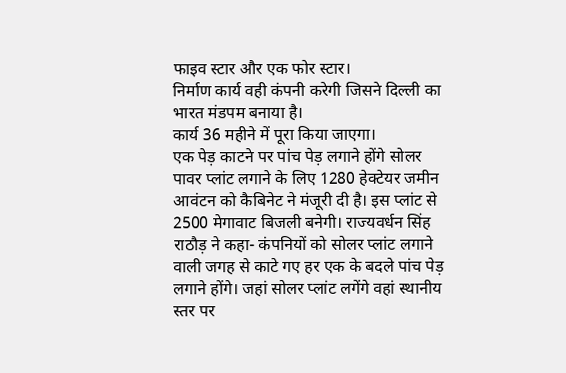फाइव स्टार और एक फोर स्टार।
निर्माण कार्य वही कंपनी करेगी जिसने दिल्ली का भारत मंडपम बनाया है।
कार्य 36 महीने में पूरा किया जाएगा।
एक पेड़ काटने पर पांच पेड़ लगाने होंगे सोलर पावर प्लांट लगाने के लिए 1280 हेक्टेयर जमीन आवंटन को कैबिनेट ने मंजूरी दी है। इस प्लांट से 2500 मेगावाट बिजली बनेगी। राज्यवर्धन सिंह राठौड़ ने कहा- कंपनियों को सोलर प्लांट लगाने वाली जगह से काटे गए हर एक के बदले पांच पेड़ लगाने होंगे। जहां सोलर प्लांट लगेंगे वहां स्थानीय स्तर पर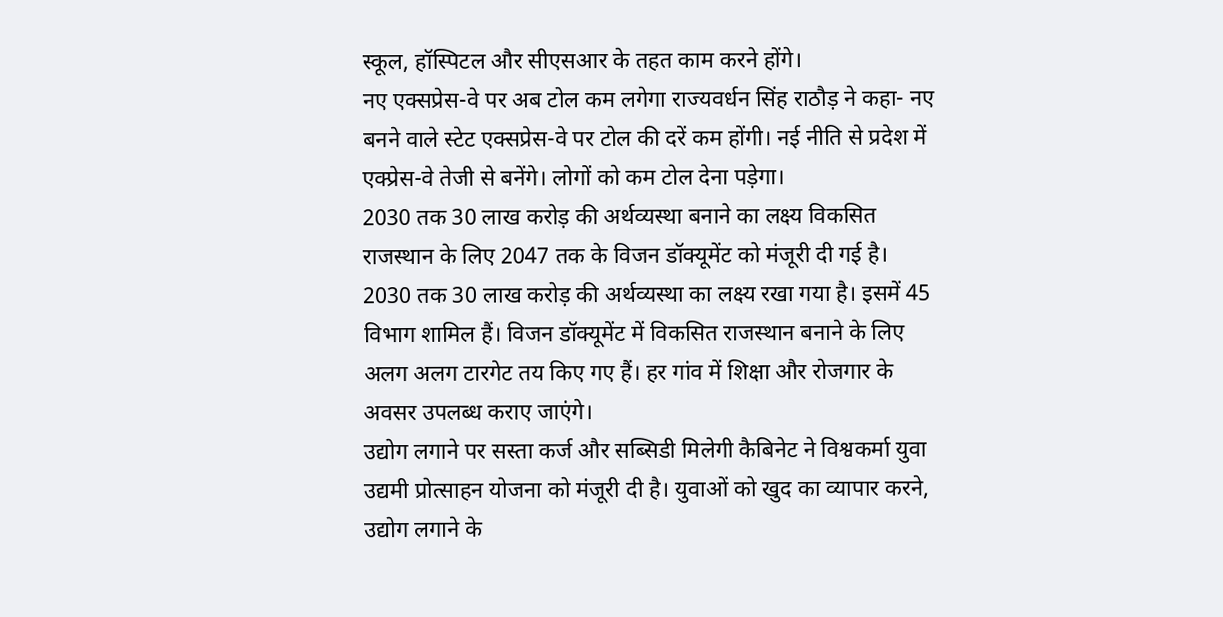स्कूल, हॉस्पिटल और सीएसआर के तहत काम करने होंगे।
नए एक्सप्रेस-वे पर अब टोल कम लगेगा राज्यवर्धन सिंह राठौड़ ने कहा- नए बनने वाले स्टेट एक्सप्रेस-वे पर टोल की दरें कम होंगी। नई नीति से प्रदेश में एक्प्रेस-वे तेजी से बनेंगे। लोगों को कम टोल देना पड़ेगा।
2030 तक 30 लाख करोड़ की अर्थव्यस्था बनाने का लक्ष्य विकसित राजस्थान के लिए 2047 तक के विजन डॉक्यूमेंट को मंजूरी दी गई है। 2030 तक 30 लाख करोड़ की अर्थव्यस्था का लक्ष्य रखा गया है। इसमें 45 विभाग शामिल हैं। विजन डॉक्यूमेंट में विकसित राजस्थान बनाने के लिए अलग अलग टारगेट तय किए गए हैं। हर गांव में शिक्षा और रोजगार के अवसर उपलब्ध कराए जाएंगे।
उद्योग लगाने पर सस्ता कर्ज और सब्सिडी मिलेगी कैबिनेट ने विश्वकर्मा युवा उद्यमी प्रोत्साहन योजना को मंजूरी दी है। युवाओं को खुद का व्यापार करने, उद्योग लगाने के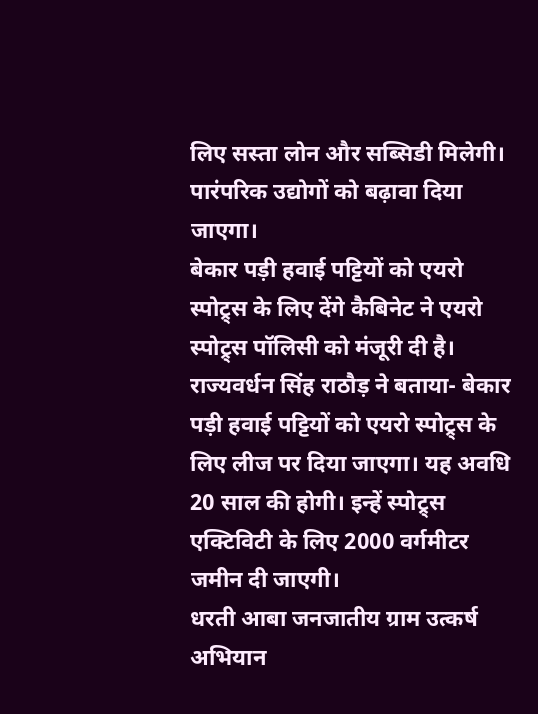लिए सस्ता लोन और सब्सिडी मिलेगी। पारंपरिक उद्योगों को बढ़ावा दिया जाएगा।
बेकार पड़ी हवाई पट्टियों को एयरो स्पोट्र्स के लिए देंगे कैबिनेट ने एयरो स्पोट्र्स पॉलिसी को मंजूरी दी है। राज्यवर्धन सिंह राठौड़ ने बताया- बेकार पड़ी हवाई पट्टियों को एयरो स्पोट्र्स के लिए लीज पर दिया जाएगा। यह अवधि 20 साल की होगी। इन्हें स्पोट्र्स एक्टिविटी के लिए 2000 वर्गमीटर जमीन दी जाएगी।
धरती आबा जनजातीय ग्राम उत्कर्ष अभियान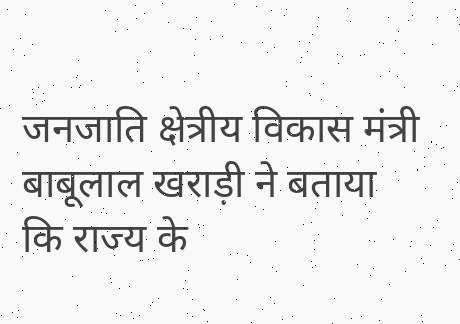जनजाति क्षेत्रीय विकास मंत्री बाबूलाल खराड़ी ने बताया कि राज्य के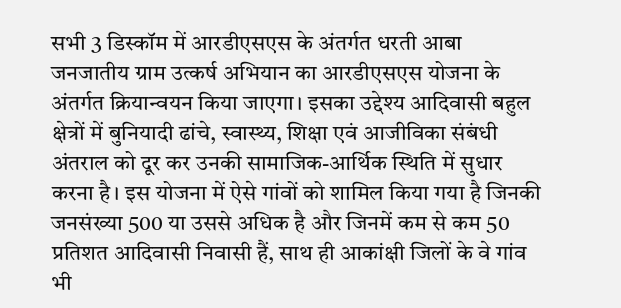सभी 3 डिस्कॉम में आरडीएसएस के अंतर्गत धरती आबा जनजातीय ग्राम उत्कर्ष अभियान का आरडीएसएस योजना के अंतर्गत क्रियान्वयन किया जाएगा। इसका उद्देश्य आदिवासी बहुल क्षेत्रों में बुनियादी ढांचे, स्वास्थ्य, शिक्षा एवं आजीविका संबंधी अंतराल को दूर कर उनकी सामाजिक-आर्थिक स्थिति में सुधार करना है। इस योजना में ऐसे गांवों को शामिल किया गया है जिनकी जनसंख्या 500 या उससे अधिक है और जिनमें कम से कम 50 प्रतिशत आदिवासी निवासी हैं, साथ ही आकांक्षी जिलों के वे गांव भी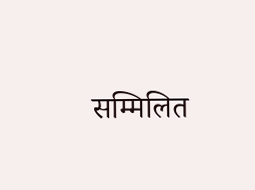सम्मिलित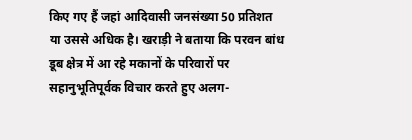किए गए हैं जहां आदिवासी जनसंख्या 50 प्रतिशत या उससे अधिक है। खराड़ी ने बताया कि परवन बांध डूब क्षेत्र में आ रहे मकानों के परिवारों पर सहानुभूतिपूर्वक विचार करते हुए अलग-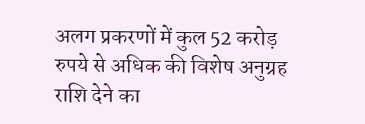अलग प्रकरणों में कुल 52 करोड़ रुपये से अधिक की विशेष अनुग्रह राशि देने का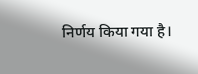निर्णय किया गया है।